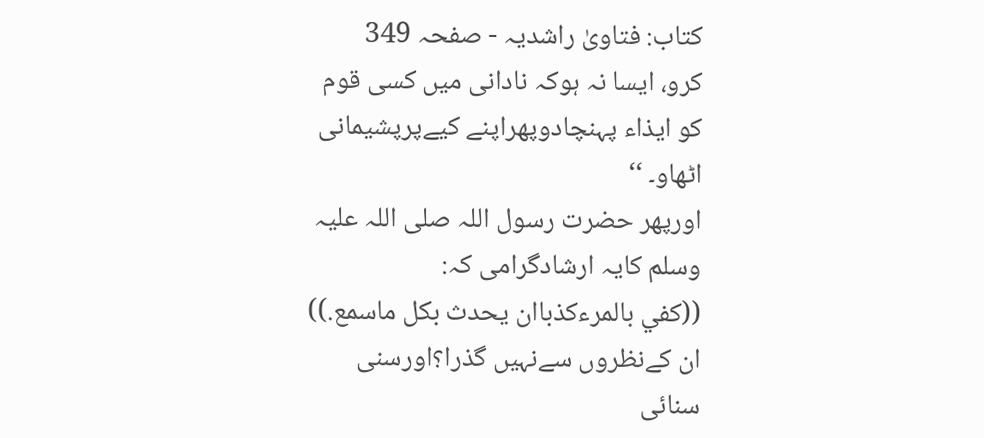کتاب: فتاویٰ راشدیہ - صفحہ 349
کرو، ایسا نہ ہوکہ نادانی میں کسی قوم کو ایذاء پہنچادوپھراپنے کیےپرپشیمانی اٹھاو۔ ‘‘
اورپھر حضرت رسول اللہ صلی اللہ علیہ وسلم کایہ ارشادگرامی کہ:
((كفي بالمرءكذباان يحدث بكل ماسمع.))
ان کےنظروں سےنہیں گذرا؟اورسنی سنائی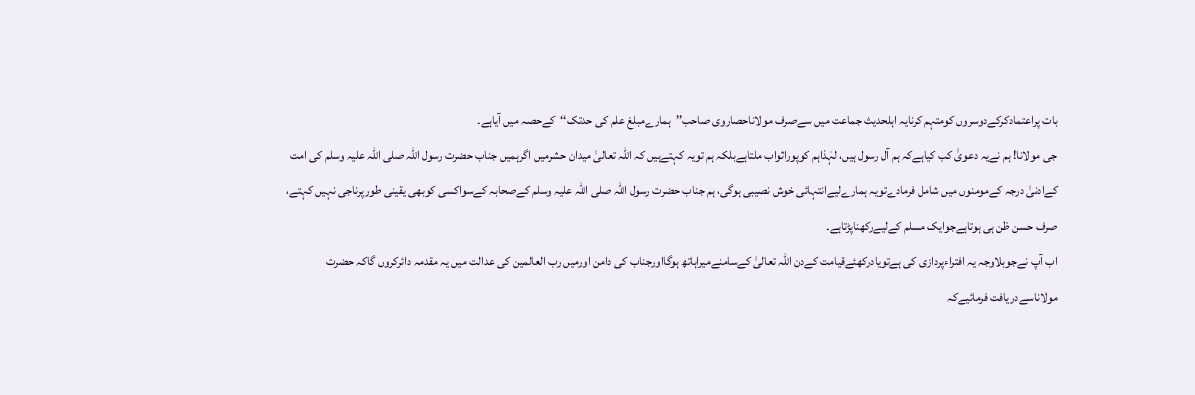بات پراعتمادکرکےدوسروں کومتہم کرنایہ اہلحدیث جماعت میں سےصرف مولاناحصاروی صاحب’’ہمارےمبلغ علم کی حدتک‘‘کےحصہ میں آیاہے۔
جی مولانا! ہم نےیہ دعویٰ کب کیاہےکہ ہم آل رسول ہیں، لہٰذاہم کوپوراثواب ملتاہےبلکہ ہم تویہ کہتےہیں کہ اللہ تعالیٰ میدان حشرمیں اگرہمیں جناب حضرت رسول اللہ صلی اللہ علیہ وسلم کی امت کےادنیٰ درجہ کےمومنوں میں شامل فرمادےتویہ ہمارےلیےانتہائی خوش نصیبی ہوگی، ہم جناب حضرت رسول اللہ صلی اللہ علیہ وسلم کےصحابہ کےسواکسی کوبھی یقینی طورپرناجی نہیں کہتے، صرف حسن ظن ہی ہوتاہےجوایک مسلم کےلیےرکھناپڑتاہے۔
اب آپ نےجوبلاوجہ یہ افتراءپردازی کی ہےتویادرکھئےقیامت کےدن اللہ تعالیٰ کےسامنےمیراہاتھ ہوگااورجناب کی دامن اورمیں رب العالمین کی عدالت میں یہ مقدمہ دائرکروں گاکہ حضرت مولاناسےدریافت فرمائیےکہ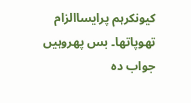کیونکرہم پرایساالزام تھوپاتھا۔ بس پھروہیں جواب دہ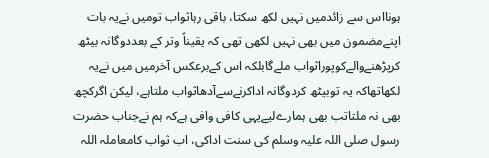ہونااس سے زائدمیں نہیں لکھ سکتا، باقی رہاثواب تومیں نےیہ بات اپنےمضمون میں بھی نہیں لکھی تھی کہ یقیناً وتر کے بعددوگانہ بیٹھ کرپڑھنےوالےکوپوراثواب ملےگابلکہ اس کےبرعکس آخرمیں میں نےیہ لکھاتھاکہ یہ توبیٹھ کردوگانہ اداکرنےسےآدھاثواب ملتاہے، لیکن اگرکچھ بھی نہ ملتاتب بھی ہمارےلیےیہی کافی وافی ہےکہ ہم نےجناب حضرت رسول صلی اللہ علیہ وسلم کی سنت اداکی، اب ثواب کامعاملہ اللہ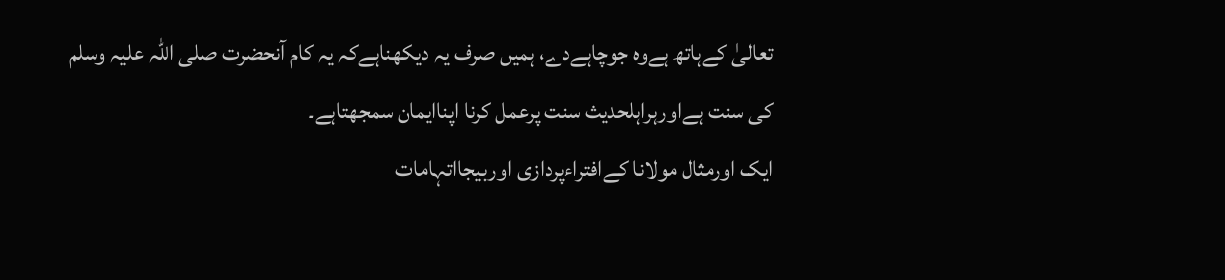تعالیٰ کےہاتھ ہےوہ جوچاہےدے، ہمیں صرف یہ دیکھناہےکہ یہ کام آنحضرت صلی اللہ علیہ وسلم کی سنت ہےاورہراہلحدیث سنت پرعمل کرنا اپناایمان سمجھتاہے۔
ایک اورمثال مولانا کےافتراءپردازی اوربیجااتہامات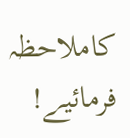کاملاحظہ فرمائیے!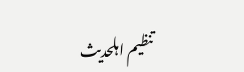تنظیم اہلحدیث